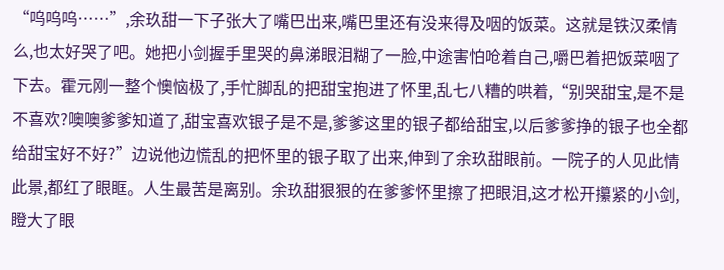“呜呜呜……”,余玖甜一下子张大了嘴巴出来,嘴巴里还有没来得及咽的饭菜。这就是铁汉柔情么,也太好哭了吧。她把小剑握手里哭的鼻涕眼泪糊了一脸,中途害怕呛着自己,嚼巴着把饭菜咽了下去。霍元刚一整个懊恼极了,手忙脚乱的把甜宝抱进了怀里,乱七八糟的哄着,“别哭甜宝,是不是不喜欢?噢噢爹爹知道了,甜宝喜欢银子是不是,爹爹这里的银子都给甜宝,以后爹爹挣的银子也全都给甜宝好不好?”边说他边慌乱的把怀里的银子取了出来,伸到了余玖甜眼前。一院子的人见此情此景,都红了眼眶。人生最苦是离别。余玖甜狠狠的在爹爹怀里擦了把眼泪,这才松开攥紧的小剑,瞪大了眼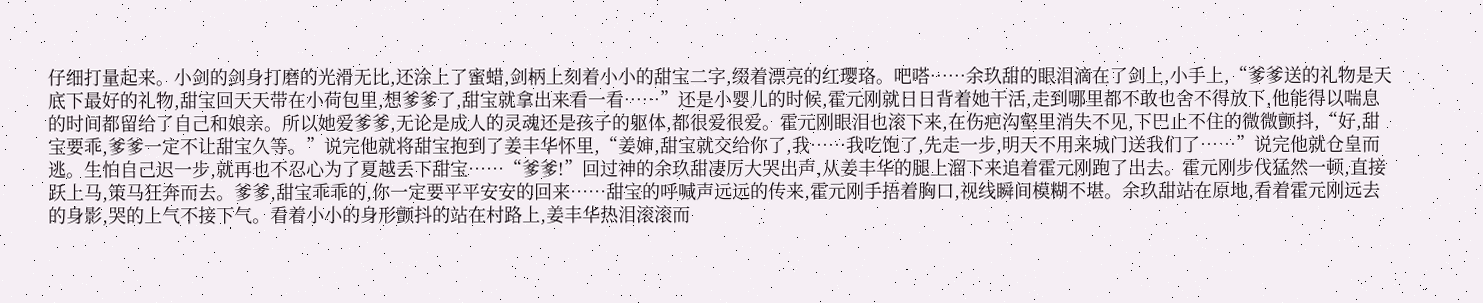仔细打量起来。小剑的剑身打磨的光滑无比,还涂上了蜜蜡,剑柄上刻着小小的甜宝二字,缀着漂亮的红璎珞。吧嗒……余玖甜的眼泪滴在了剑上,小手上,“爹爹送的礼物是天底下最好的礼物,甜宝回天天带在小荷包里,想爹爹了,甜宝就拿出来看一看……”还是小婴儿的时候,霍元刚就日日背着她干活,走到哪里都不敢也舍不得放下,他能得以喘息的时间都留给了自己和娘亲。所以她爱爹爹,无论是成人的灵魂还是孩子的躯体,都很爱很爱。霍元刚眼泪也滚下来,在伤疤沟壑里消失不见,下巴止不住的微微颤抖,“好,甜宝要乖,爹爹一定不让甜宝久等。”说完他就将甜宝抱到了姜丰华怀里,“姜婶,甜宝就交给你了,我……我吃饱了,先走一步,明天不用来城门送我们了……”说完他就仓皇而逃。生怕自己迟一步,就再也不忍心为了夏越丢下甜宝……“爹爹!”回过神的余玖甜凄厉大哭出声,从姜丰华的腿上溜下来追着霍元刚跑了出去。霍元刚步伐猛然一顿,直接跃上马,策马狂奔而去。爹爹,甜宝乖乖的,你一定要平平安安的回来……甜宝的呼喊声远远的传来,霍元刚手捂着胸口,视线瞬间模糊不堪。余玖甜站在原地,看着霍元刚远去的身影,哭的上气不接下气。看着小小的身形颤抖的站在村路上,姜丰华热泪滚滚而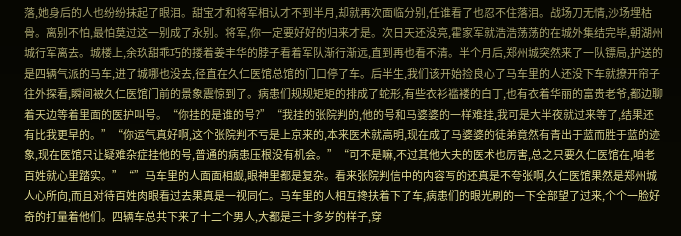落,她身后的人也纷纷抹起了眼泪。甜宝才和将军相认才不到半月,却就再次面临分别,任谁看了也忍不住落泪。战场刀无情,沙场埋枯骨。离别不怕,最怕莫过这一别成了永别。将军,你一定要好好的归来才是。次日天还没亮,霍家军就浩浩荡荡的在城外集结完毕,朝湖州城行军离去。城楼上,余玖甜乖巧的搂着姜丰华的脖子看着军队渐行渐远,直到再也看不清。半个月后,郑州城突然来了一队镖局,护送的是四辆气派的马车,进了城哪也没去,径直在久仁医馆总馆的门口停了车。后半生,我们该开始捡良心了马车里的人还没下车就撩开帘子往外探看,瞬间被久仁医馆门前的景象震惊到了。病患们规规矩矩的排成了蛇形,有些衣衫褴褛的白丁,也有衣着华丽的富贵老爷,都边聊着天边等着里面的医护叫号。“你挂的是谁的号?”“我挂的张院判的,他的号和马婆婆的一样难挂,我可是大半夜就过来等了,结果还有比我更早的。”“你运气真好啊,这个张院判不亏是上京来的,本来医术就高明,现在成了马婆婆的徒弟竟然有青出于蓝而胜于蓝的迹象,现在医馆只让疑难杂症挂他的号,普通的病患压根没有机会。”“可不是嘛,不过其他大夫的医术也厉害,总之只要久仁医馆在,咱老百姓就心里踏实。”“”马车里的人面面相觑,眼神里都是复杂。看来张院判信中的内容写的还真是不夸张啊,久仁医馆果然是郑州城人心所向,而且对待百姓肉眼看过去果真是一视同仁。马车里的人相互搀扶着下了车,病患们的眼光刷的一下全部望了过来,个个一脸好奇的打量着他们。四辆车总共下来了十二个男人,大都是三十多岁的样子,穿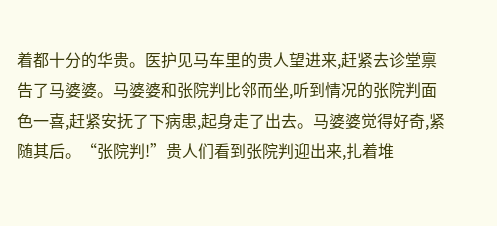着都十分的华贵。医护见马车里的贵人望进来,赶紧去诊堂禀告了马婆婆。马婆婆和张院判比邻而坐,听到情况的张院判面色一喜,赶紧安抚了下病患,起身走了出去。马婆婆觉得好奇,紧随其后。“张院判!”贵人们看到张院判迎出来,扎着堆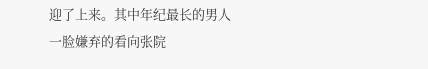迎了上来。其中年纪最长的男人一脸嫌弃的看向张院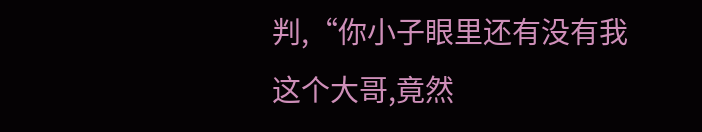判,“你小子眼里还有没有我这个大哥,竟然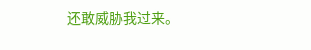还敢威胁我过来。